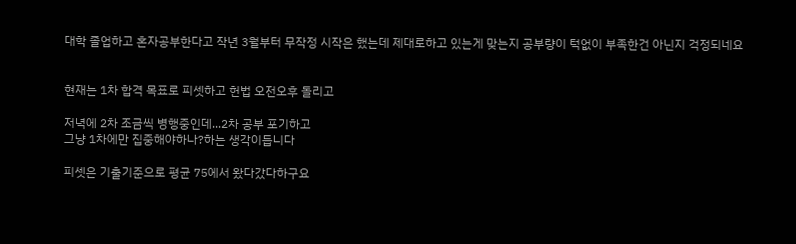대학 졸업하고 혼자공부한다고 작년 3월부터 무작정 시작은 했는데 제대로하고 있는게 맞는지 공부량이 턱없이 부족한건 아닌지 걱정되네요


현재는 1차 합격 목표로 피셋하고 헌법 오전오후 돌리고

저녁에 2차 조금씩 병행중인데...2차 공부 포기하고
그냥 1차에만 집중해야하나?하는 생각이듭니다

피셋은 기출기준으로 평균 75에서 왔다갔다하구요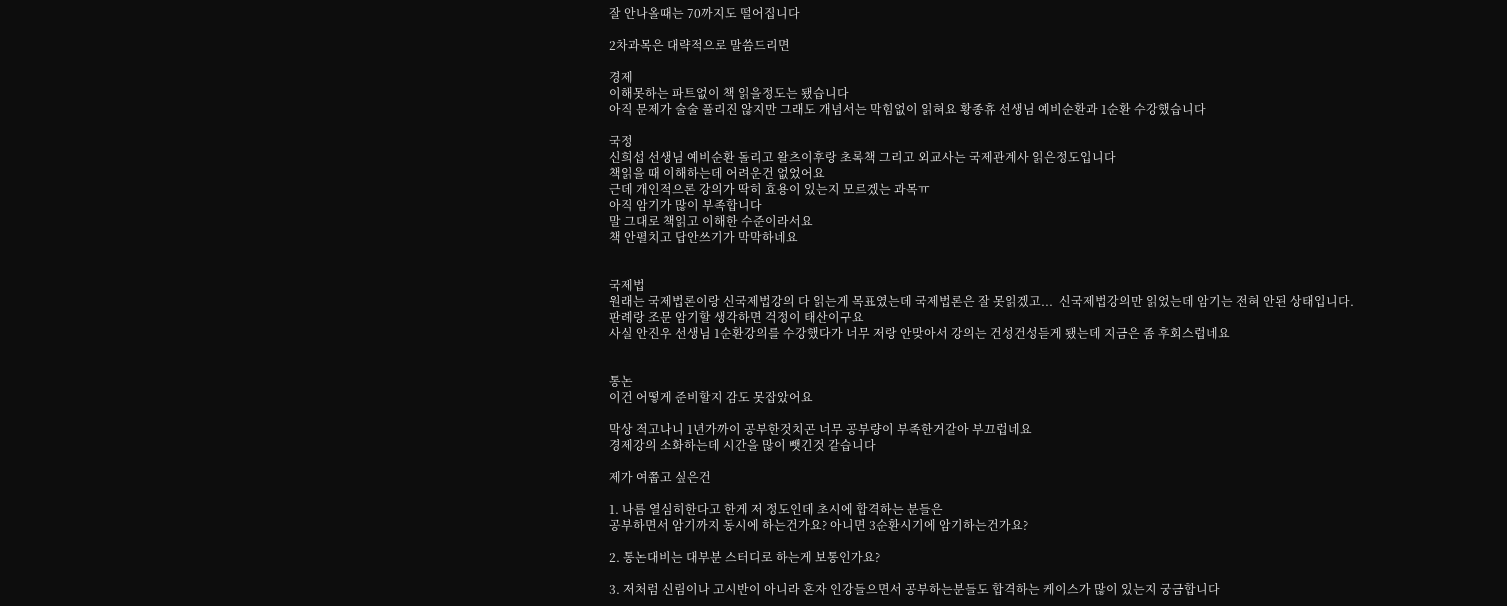잘 안나올때는 70까지도 떨어집니다

2차과목은 대략적으로 말씀드리면

경제
이해못하는 파트없이 책 읽을정도는 됐습니다
아직 문제가 술술 풀리진 않지만 그래도 개념서는 막힘없이 읽혀요 황종휴 선생님 예비순환과 1순환 수강했습니다

국정
신희섭 선생님 예비순환 돌리고 왈츠이후랑 초록책 그리고 외교사는 국제관계사 읽은정도입니다
책읽을 때 이해하는데 어려운건 없었어요
근데 개인적으론 강의가 딱히 효용이 있는지 모르겠는 과목ㅠ
아직 암기가 많이 부족합니다
말 그대로 책읽고 이해한 수준이라서요
책 안펼치고 답안쓰기가 막막하네요


국제법
원래는 국제법론이랑 신국제법강의 다 읽는게 목표였는데 국제법론은 잘 못읽겠고...  신국제법강의만 읽었는데 암기는 전혀 안된 상태입니다.
판례랑 조문 암기할 생각하면 걱정이 태산이구요
사실 안진우 선생님 1순환강의를 수강했다가 너무 저랑 안맞아서 강의는 건성건성듣게 됐는데 지금은 좀 후회스럽네요


통논
이건 어떻게 준비할지 감도 못잡았어요

막상 적고나니 1년가까이 공부한것치곤 너무 공부량이 부족한거같아 부끄럽네요
경제강의 소화하는데 시간을 많이 뺏긴것 같습니다

제가 여쭙고 싶은건

1. 나름 열심히한다고 한게 저 정도인데 초시에 합격하는 분들은
공부하면서 암기까지 동시에 하는건가요? 아니면 3순환시기에 암기하는건가요?

2. 통논대비는 대부분 스터디로 하는게 보통인가요?

3. 저처럼 신림이나 고시반이 아니라 혼자 인강들으면서 공부하는분들도 합격하는 케이스가 많이 있는지 궁금합니다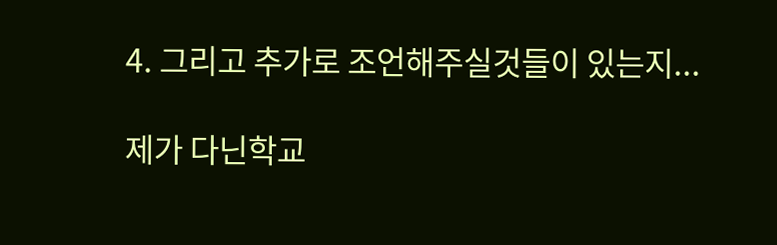4. 그리고 추가로 조언해주실것들이 있는지...

제가 다닌학교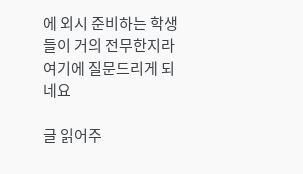에 외시 준비하는 학생들이 거의 전무한지라 여기에 질문드리게 되네요

글 읽어주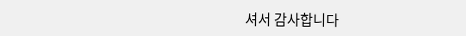셔서 감사합니다